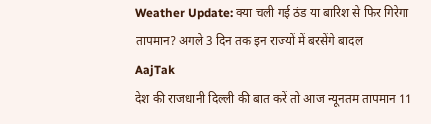Weather Update: क्या चली गई ठंड या बारिश से फिर गिरेगा तापमान? अगले 3 दिन तक इन राज्यों में बरसेंगे बादल
AajTak
देश की राजधानी दिल्ली की बात करें तो आज न्यूनतम तापमान 11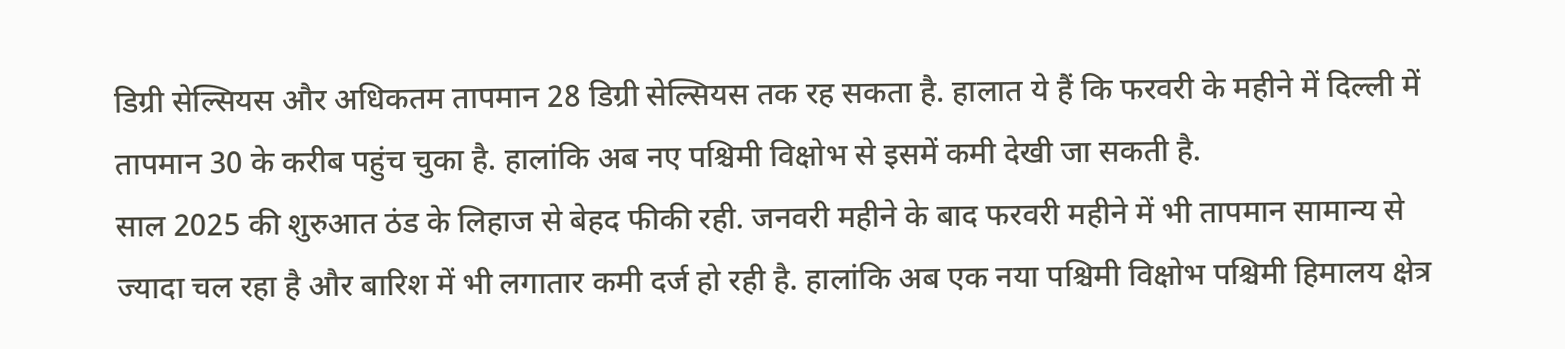डिग्री सेल्सियस और अधिकतम तापमान 28 डिग्री सेल्सियस तक रह सकता है. हालात ये हैं कि फरवरी के महीने में दिल्ली में तापमान 30 के करीब पहुंच चुका है. हालांकि अब नए पश्चिमी विक्षोभ से इसमें कमी देखी जा सकती है.
साल 2025 की शुरुआत ठंड के लिहाज से बेहद फीकी रही. जनवरी महीने के बाद फरवरी महीने में भी तापमान सामान्य से ज्यादा चल रहा है और बारिश में भी लगातार कमी दर्ज हो रही है. हालांकि अब एक नया पश्चिमी विक्षोभ पश्चिमी हिमालय क्षेत्र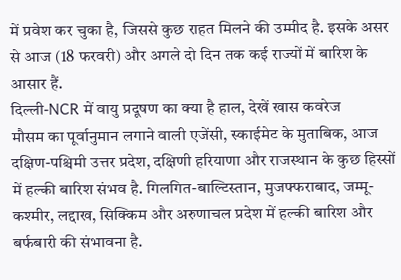में प्रवेश कर चुका है, जिससे कुछ राहत मिलने की उम्मीद है. इसके असर से आज (18 फरवरी) और अगले दो दिन तक कई राज्यों में बारिश के आसार हैं.
दिल्ली-NCR में वायु प्रदूषण का क्या है हाल, देखें खास कवरेज
मौसम का पूर्वानुमान लगाने वाली एजेंसी, स्काईमेट के मुताबिक, आज दक्षिण-पश्चिमी उत्तर प्रदेश, दक्षिणी हरियाणा और राजस्थान के कुछ हिस्सों में हल्की बारिश संभव है. गिलगित-बाल्टिस्तान, मुजफ्फराबाद, जम्मू-कश्मीर, लद्दाख, सिक्किम और अरुणाचल प्रदेश में हल्की बारिश और बर्फबारी की संभावना है.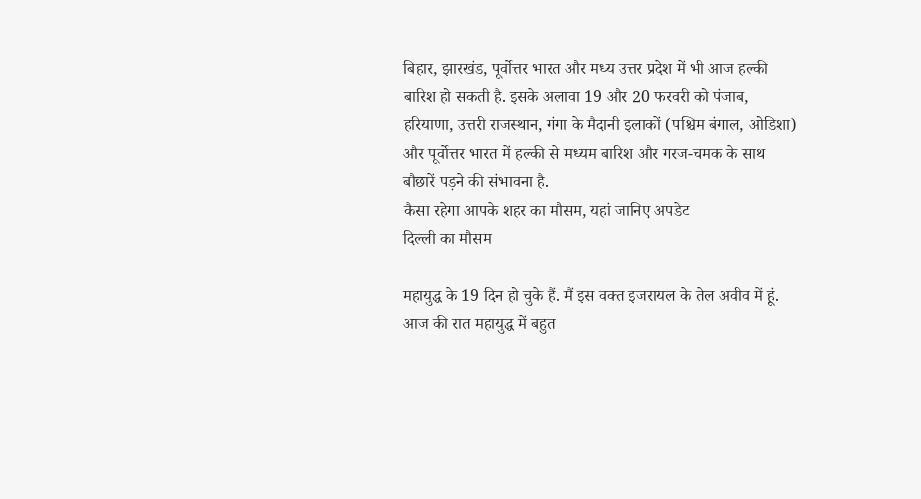बिहार, झारखंड, पूर्वोत्तर भारत और मध्य उत्तर प्रदेश में भी आज हल्की बारिश हो सकती है. इसके अलावा 19 और 20 फरवरी को पंजाब, हरियाणा, उत्तरी राजस्थान, गंगा के मैदानी इलाकों (पश्चिम बंगाल, ओडिशा) और पूर्वोत्तर भारत में हल्की से मध्यम बारिश और गरज-चमक के साथ बौछारें पड़ने की संभावना है.
कैसा रहेगा आपके शहर का मौसम, यहां जानिए अपडेट
दिल्ली का मौसम

महायुद्ध के 19 दिन हो चुके हैं. मैं इस वक्त इजरायल के तेल अवीव में हूं. आज की रात महायुद्ध में बहुत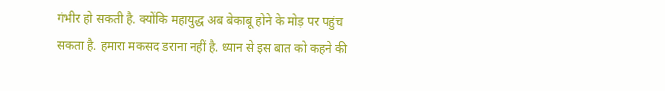गंभीर हो सकती है. क्योंकि महायुद्ध अब बेकाबू होने के मोड़ पर पहुंच सकता है. हमारा मकसद डराना नहीं है. ध्यान से इस बात को कहने की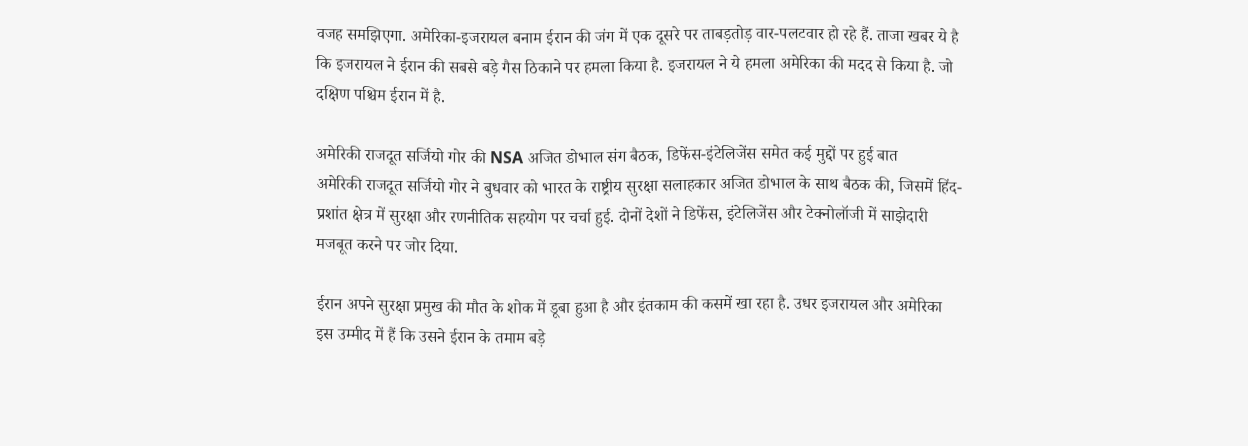वजह समझिएगा. अमेरिका-इजरायल बनाम ईरान की जंग में एक दूसरे पर ताबड़तोड़ वार-पलटवार हो रहे हैं. ताजा खबर ये है कि इजरायल ने ईरान की सबसे बड़े गैस ठिकाने पर हमला किया है. इजरायल ने ये हमला अमेरिका की मदद से किया है. जो दक्षिण पश्चिम ईरान में है.

अमेरिकी राजदूत सर्जियो गोर की NSA अजित डोभाल संग बैठक, डिफेंस-इंटेलिजेंस समेत कई मुद्दों पर हुई बात
अमेरिकी राजदूत सर्जियो गोर ने बुधवार को भारत के राष्ट्रीय सुरक्षा सलाहकार अजित डोभाल के साथ बैठक की, जिसमें हिंद-प्रशांत क्षेत्र में सुरक्षा और रणनीतिक सहयोग पर चर्चा हुई. दोनों देशों ने डिफेंस, इंटेलिजेंस और टेक्नोलॉजी में साझेदारी मजबूत करने पर जोर दिया.

ईरान अपने सुरक्षा प्रमुख की मौत के शोक में डूबा हुआ है और इंतकाम की कसमें खा रहा है. उधर इजरायल और अमेरिका इस उम्मीद में हैं कि उसने ईरान के तमाम बड़े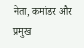नेता, कमांडर और प्रमुख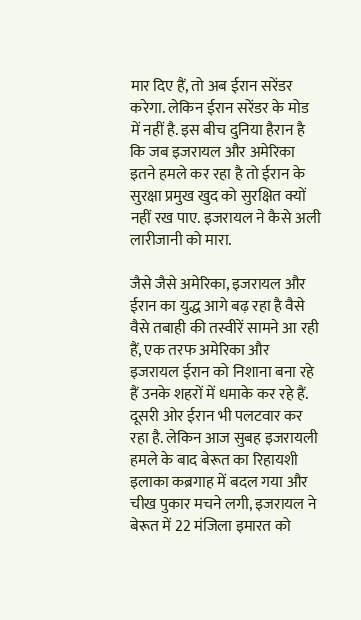मार दिए हैं, तो अब ईरान सरेंडर करेगा. लेकिन ईरान सरेंडर के मोड में नहीं है. इस बीच दुनिया हैरान है कि जब इजरायल और अमेरिका इतने हमले कर रहा है तो ईरान के सुरक्षा प्रमुख खुद को सुरक्षित क्यों नहीं रख पाए. इजरायल ने कैसे अली लारीजानी को मारा.

जैसे जैसे अमेरिका, इजरायल और ईरान का युद्ध आगे बढ़ रहा है वैसे वैसे तबाही की तस्वीरें सामने आ रही हैं, एक तरफ अमेरिका और इजरायल ईरान को निशाना बना रहे हैं उनके शहरों में धमाके कर रहे हैं. दूसरी ओर ईरान भी पलटवार कर रहा है. लेकिन आज सुबह इजरायली हमले के बाद बेरूत का रिहायशी इलाका कब्रगाह में बदल गया और चीख पुकार मचने लगी, इजरायल ने बेरूत में 22 मंजिला इमारत को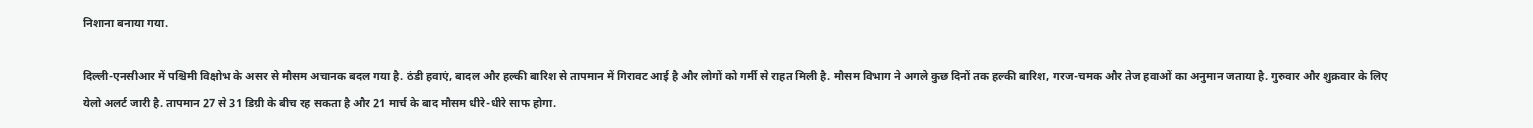निशाना बनाया गया.

दिल्ली-एनसीआर में पश्चिमी विक्षोभ के असर से मौसम अचानक बदल गया है. ठंडी हवाएं, बादल और हल्की बारिश से तापमान में गिरावट आई है और लोगों को गर्मी से राहत मिली है. मौसम विभाग ने अगले कुछ दिनों तक हल्की बारिश, गरज-चमक और तेज हवाओं का अनुमान जताया है. गुरुवार और शुक्रवार के लिए येलो अलर्ट जारी है. तापमान 27 से 31 डिग्री के बीच रह सकता है और 21 मार्च के बाद मौसम धीरे-धीरे साफ होगा.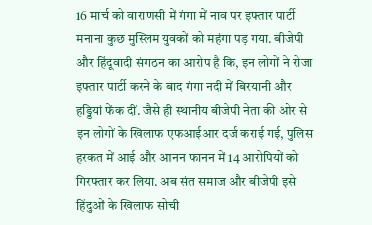16 मार्च को वाराणसी में गंगा में नाव पर इफ्तार पार्टी मनाना कुछ मुस्लिम युवकों को महंगा पड़ गया. बीजेपी और हिंदूवादी संगठन का आरोप है कि, इन लोगों ने रोजा इफ्तार पार्टी करने के बाद गंगा नदी में बिरयानी और हड्डियां फेंक दीं. जैसे ही स्थानीय बीजेपी नेता की ओर से इन लोगों के खिलाफ एफआईआर दर्ज कराई गई, पुलिस हरकत में आई और आनन फानन में 14 आरोपियों को गिरफ्तार कर लिया. अब संत समाज और बीजेपी इसे हिंदुओं के खिलाफ सोची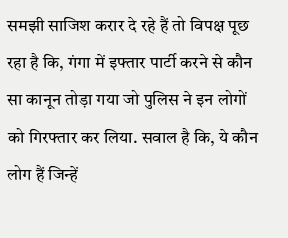समझी साजिश करार दे रहे हैं तो विपक्ष पूछ रहा है कि, गंगा में इफ्तार पार्टी करने से कौन सा कानून तोड़ा गया जो पुलिस ने इन लोगों को गिरफ्तार कर लिया. सवाल है कि, ये कौन लोग हैं जिन्हें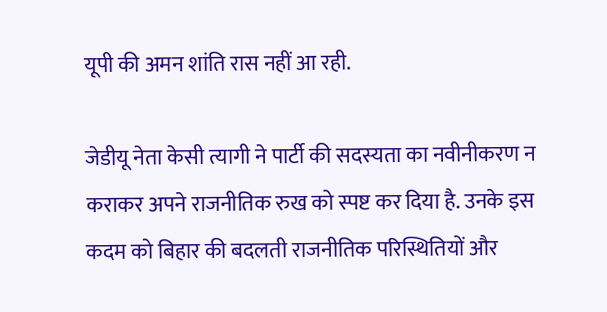यूपी की अमन शांति रास नहीं आ रही.

जेडीयू नेता केसी त्यागी ने पार्टी की सदस्यता का नवीनीकरण न कराकर अपने राजनीतिक रुख को स्पष्ट कर दिया है. उनके इस कदम को बिहार की बदलती राजनीतिक परिस्थितियों और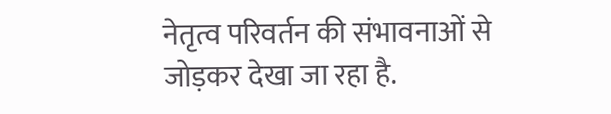नेतृत्व परिवर्तन की संभावनाओं से जोड़कर देखा जा रहा है.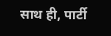साथ ही, पार्टी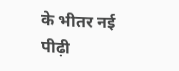के भीतर नई पीढ़ी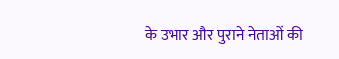के उभार और पुराने नेताओं की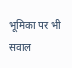भूमिका पर भी सवाल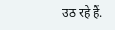उठ रहे हैं.